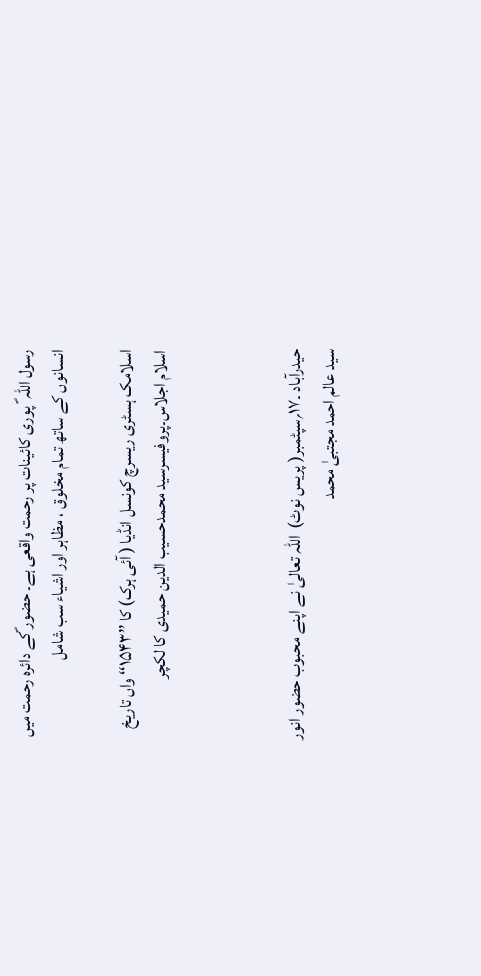رسول اللہ ؐ پوری کائینات پر رحمت واقعی ہے۔ حضور ؐکے دائرہ رحمت میں انسانوں کے ساتھ تمام مخلوق ، مظاہر اور اشیاء سب شامل

اسلامک ہسٹری ریسرچ کونسل انڈیا ( آئی ہرک) کا ’’۱۵۴۳‘‘ واں تاریخ اسلام اجلاس۔پروفیسرسید محمدحسیب الدین حمیدی کا لکچر



حیدرآباد ۔۱۷؍سپٹمبر( پریس نوٹ)  اللہ تعالیٰ نے اپنے محبوب حضور انور سید عالم احمد مجتبیٰ محمد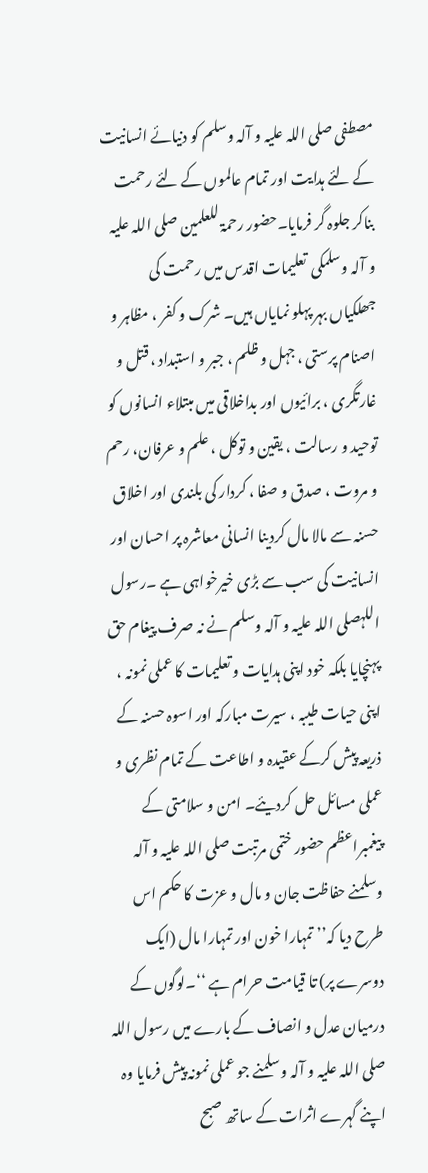مصطفی صلی اللہ علیہ و آلہ وسلم کو دنیائے انسانیت کے لئے ہدایت اور تمام عالموں کے لئے رحمت بناکر جلوہ گر فرمایا۔حضور رحمۃ للعلمین صلی اللہ علیہ و آلہ وسلمکی  تعلیمات اقدس میں رحمت کی جھلکیاں بہر پہلو نمایاں ہیں۔ شرک و کفر ، مظاہر و اصنام پرستی ، جہل و ظلم ، جبر و استبداد ، قتل و غارتگری ، برائیوں اور بداخلاقی میں مبتلاء انسانوں کو توحید و رسالت ، یقین و توکل ، علم و عرفان، رحم و مروت ، صدق و صفا ، کردار کی بلندی اور اخلاق حسنہ سے مالا مال کردینا انسانی معاشرہ پر احسان اور انسانیت کی سب سے بڑی خیرخواہی ہے ۔رسول اللہصلی اللہ علیہ و آلہ وسلم نے نہ صرف پیغام حق پہنچایا بلکہ خود اپنی ہدایات و تعلیمات کا عملی نمونہ ، اپنی حیات طیبہ ، سیرت مبارکہ اور اسوہ حسنہ کے ذریعہ پیش کرکے عقیدہ و اطاعت کے تمام نظری و عملی مسائل حل کردیئے۔ امن و سلامتی کے پیغمبراعظم حضور ختمی مرتبت صلی اللہ علیہ و آلہ وسلمنے حفاظت جان و مال و عزت کا حکم اس طرح دیا کہ’’ تمہارا خون اور تمہارا مال (ایک دوسرے پر) تا قیامت حرام ہے ‘‘۔لوگوں کے درمیان عدل و انصاف کے بارے میں رسول اللہ صلی اللہ علیہ و آلہ وسلمنے جو عملی نمونہ پیش فرمایا وہ اپنے گہرے اثرات کے ساتھ صبح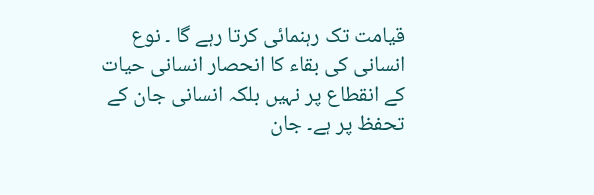قیامت تک رہنمائی کرتا رہے گا ۔ نوع انسانی کی بقاء کا انحصار انسانی حیات کے انقطاع پر نہیں بلکہ انسانی جان کے تحفظ پر ہے۔ جان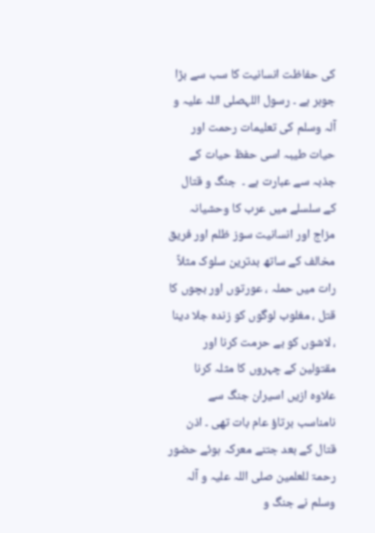کی حفاظت انسانیت کا سب سے بڑا جوہر ہے ۔ رسول اللہصلی اللہ علیہ و آلہ وسلم کی تعلیمات رحمت اور حیات طیبہ اسی حفظ حیات کے جذبہ سے عبارت ہے ۔  جنگ و قتال کے سلسلے میں عرب کا وحشیانہ مزاج اور انسانیت سوز ظلم اور فریق مخالف کے ساتھ بدترین سلوک مثلاً رات میں حملہ ، عورتوں اور بچوں کا قتل ، مغلوب لوگوں کو زندہ جلا دینا ، لاشوں کو بے حرمت کرنا اور مقتولین کے چہروں کا مثلہ کرنا علاوہ ازیں اسیران جنگ سے نامناسب برتاؤ عام بات تھی ۔ اذن قتال کے بعد جتنے معرکہ ہوئے حضور رحمۃ للعلمین صلی اللہ علیہ و آلہ وسلم نے جنگ و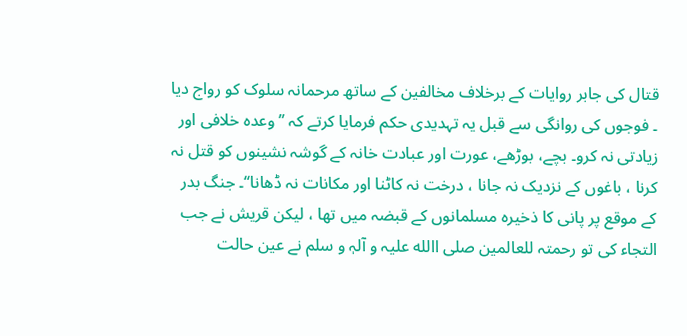قتال کی جابر روایات کے برخلاف مخالفین کے ساتھ مرحمانہ سلوک کو رواج دیا ۔ فوجوں کی روانگی سے قبل یہ تہدیدی حکم فرمایا کرتے کہ ’’وعدہ خلافی اور زیادتی نہ کرو۔ بچے، بوڑھے، عورت اور عبادت خانہ کے گوشہ نشینوں کو قتل نہ کرنا ، باغوں کے نزدیک نہ جانا ، درخت نہ کاٹنا اور مکانات نہ ڈھانا‘‘۔ جنگ بدر کے موقع پر پانی کا ذخیرہ مسلمانوں کے قبضہ میں تھا ، لیکن قریش نے جب التجاء کی تو رحمتہ للعالمین صلی االله علیہ و آلہٖ و سلم نے عین حالت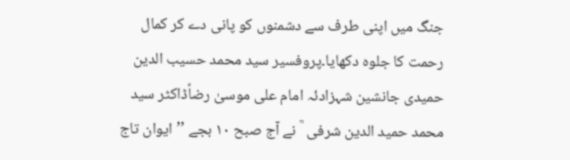جنگ میں اپنی طرف سے دشمنوں کو پانی دے کر کمال رحمت کا جلوہ دکھایا۔پروفسیر سید محمد حسیب الدین حمیدی جانشین شہزادئہ امام علی موسیٰ رضاؑڈاکٹر سید محمد حمید الدین شرفی  ؒ نے آج صبح ۱۰ بجے ’’ایوان تاج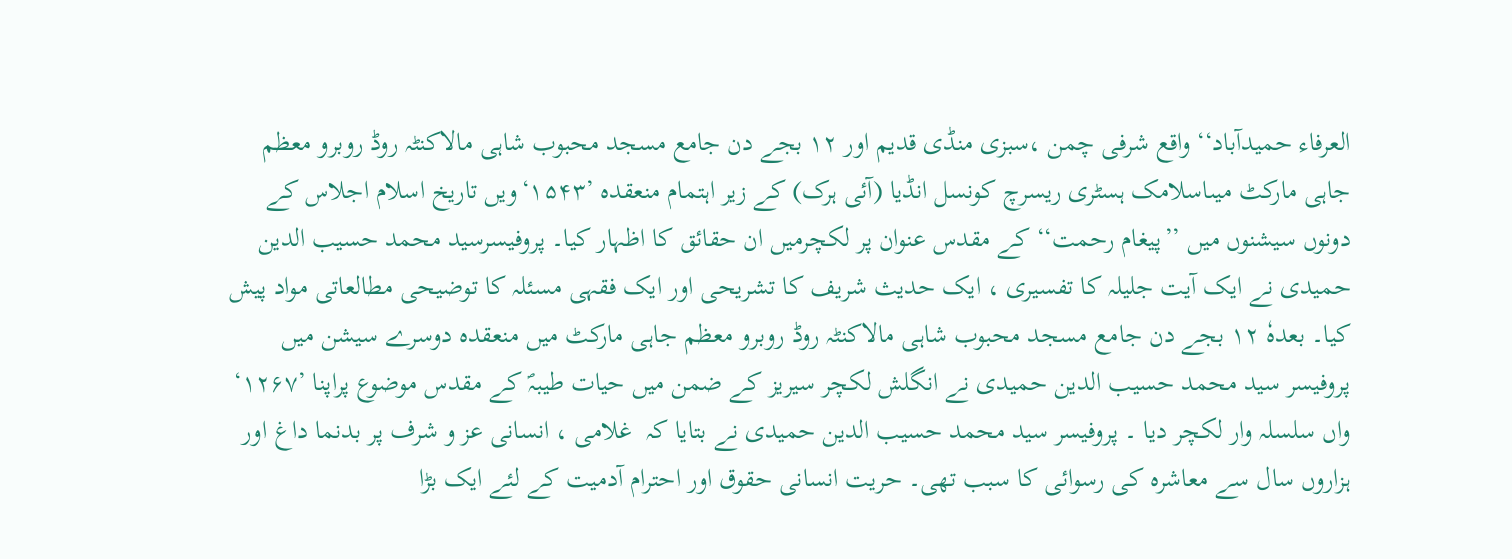العرفاء حمیدآباد‘‘ واقع شرفی چمن ،سبزی منڈی قدیم اور ۱۲ بجے دن جامع مسجد محبوب شاہی مالاکنٹہ روڈ روبرو معظم جاہی مارکٹ میںاسلامک ہسٹری ریسرچ کونسل انڈیا (آئی ہرک) کے زیر اہتمام منعقدہ ’۱۵۴۳‘ویں تاریخ اسلام اجلاس کے دونوں سیشنوں میں ’’پیغام رحمت‘‘ کے مقدس عنوان پر لکچرمیں ان حقائق کا اظہار کیا۔ پروفیسرسید محمد حسیب الدین حمیدی نے ایک آیت جلیلہ کا تفسیری ، ایک حدیث شریف کا تشریحی اور ایک فقہی مسئلہ کا توضیحی مطالعاتی مواد پیش کیا۔ بعدہٗ ۱۲ بجے دن جامع مسجد محبوب شاہی مالاکنٹہ روڈ روبرو معظم جاہی مارکٹ میں منعقدہ دوسرے سیشن میں پروفیسر سید محمد حسیب الدین حمیدی نے انگلش لکچر سیریز کے ضمن میں حیات طیبہؐ کے مقدس موضوع پراپنا ’۱۲۶۷‘ واں سلسلہ وار لکچر دیا ۔ پروفیسر سید محمد حسیب الدین حمیدی نے بتایا کہ  غلامی ، انسانی عز و شرف پر بدنما داغ اور ہزاروں سال سے معاشرہ کی رسوائی کا سبب تھی۔ حریت انسانی حقوق اور احترام آدمیت کے لئے ایک بڑا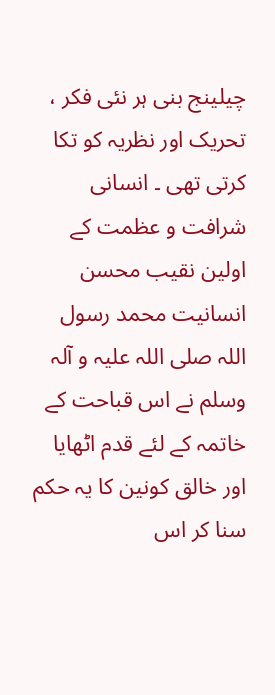چیلینج بنی ہر نئی فکر ، تحریک اور نظریہ کو تکا کرتی تھی ۔ انسانی شرافت و عظمت کے اولین نقیب محسن انسانیت محمد رسول اللہ صلی اللہ علیہ و آلہ وسلم نے اس قباحت کے خاتمہ کے لئے قدم اٹھایا اور خالق کونین کا یہ حکم سنا کر اس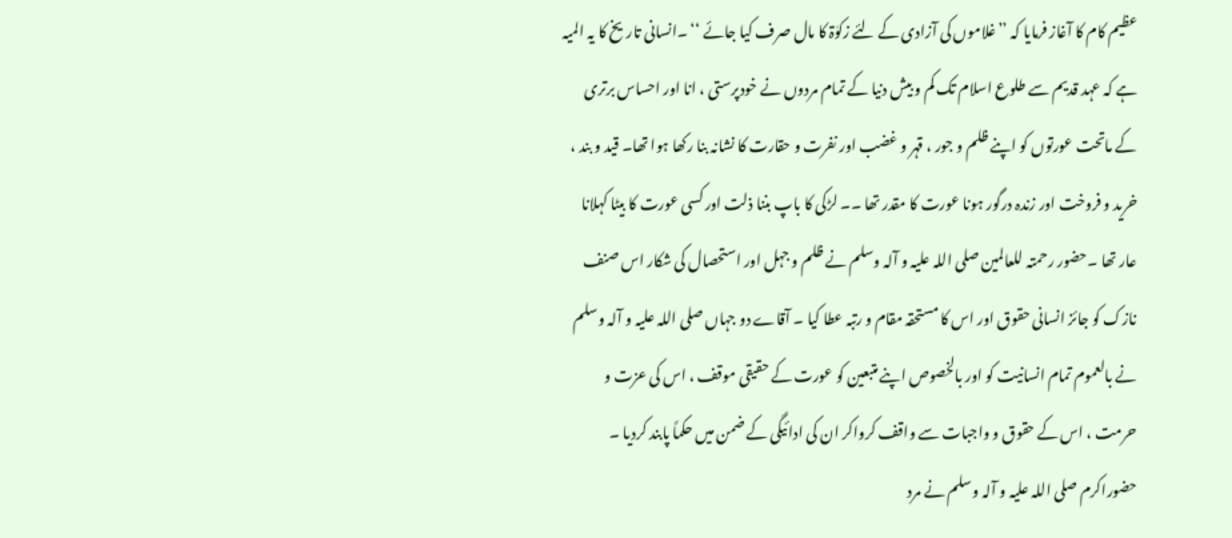عظیم کام کا آغاز فرمایا کہ ’’غلاموں کی آزادی کے لئے زکوٰۃ کا مال صرف کیا جائے ‘‘ ۔انسانی تاریخ کا یہ المیہ ہے کہ عہد قدیم سے طلوع اسلام تک کم و بیش دنیا کے تمام مردوں نے خودپرستی ، انا اور احساس برتری کے ماتحت عورتوں کو اپنے ظلم و جور ، قہر و غضب اور نفرت و حقارت کا نشانہ بنا رکھا ہوا تھا۔ قید و بند ، خرید و فروخت اور زندہ درگور ہونا عورت کا مقدر تھا ۔۔ لڑکی کا باپ بننا ذلت اور کسی عورت کا بیٹا کہلانا عار تھا ۔حضور رحمتہ للعالمین صلی اللہ علیہ و آلہ وسلم نے ظلم و جہل اور استحصال کی شکار اس صنف نازک کو جائز انسانی حقوق اور اس کا مستحقہ مقام و رتبہ عطا کیا ۔ آقاے دو جہاں صلی اللہ علیہ و آلہ وسلم نے بالعموم تمام انسانیت کو اور بالخصوص اپنے متبعین کو عورت کے حقیقی موقف ، اس کی عزت و حرمت ، اس کے حقوق و واجبات سے واقف کرواکر ان کی ادائیگی کے ضمن میں حکماً پابند کردیا ۔ حضوراکرم صلی اللہ علیہ و آلہ وسلم نے مرد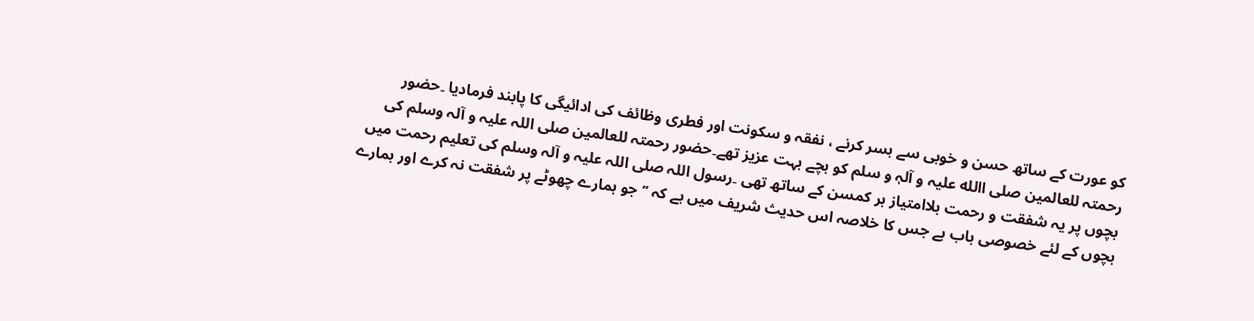کو عورت کے ساتھ حسن و خوبی سے بسر کرنے ، نفقہ و سکونت اور فطری وظائف کی ادائیگی کا پابند فرمادیا ۔حضور رحمتہ للعالمین صلی االله علیہ و آلہٖ و سلم کو بچے بہت عزیز تھے۔حضور رحمتہ للعالمین صلی اللہ علیہ و آلہ وسلم کی بچوں پر یہ شفقت و رحمت بلاامتیاز ہر کمسن کے ساتھ تھی ۔رسول اللہ صلی اللہ علیہ و آلہ وسلم کی تعلیم رحمت میں بچوں کے لئے خصوصی باب ہے جس کا خلاصہ اس حدیث شریف میں ہے کہ ’’ جو ہمارے چھوٹے پر شفقت نہ کرے اور ہمارے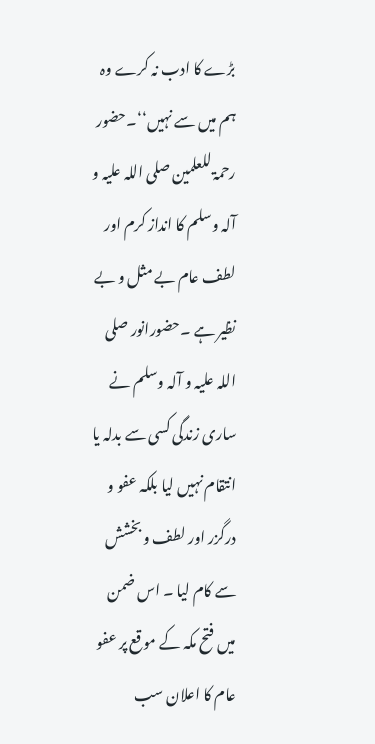بڑے کا ادب نہ کرے وہ ہم میں سے نہیں‘‘۔حضور رحمۃ للعلمین صلی اللہ علیہ و آلہ وسلم کا انداز کرم اور لطف عام بے مثل و بے نظیر ہے ۔حضورانور صلی اللہ علیہ و آلہ وسلم نے ساری زندگی کسی سے بدلہ یا انتقام نہیں لیا بلکہ عفو و درگزر اور لطف و بخشش سے کام لیا ۔ اس ضمن میں فتح مکہ کے موقع پر عفو عام کا اعلان سب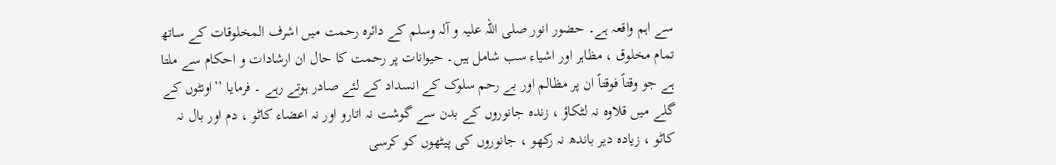سے اہم واقعہ ہے۔ حضور انور صلی اللہ علیہ و آلہ وسلم کے دائرہ رحمت میں اشرف المخلوقات کے ساتھ تمام مخلوق ، مظاہر اور اشیاء سب شامل ہیں۔ حیوانات پر رحمت کا حال ان ارشادات و احکام سے ملتا ہے جو وقتاً فوقتاً ان پر مظالم اور بے رحم سلوک کے انسداد کے لئے صادر ہوتے رہے ۔ فرمایا ’’اونٹوں کے گلے میں قلاوہ نہ لٹکاؤ ، زندہ جانوروں کے بدن سے گوشت نہ اتارو اور نہ اعضاء کاٹو ، دم اور بال نہ کاٹو ، زیادہ دیر باندھ نہ رکھو ، جانوروں کی پیٹھوں کو کرسی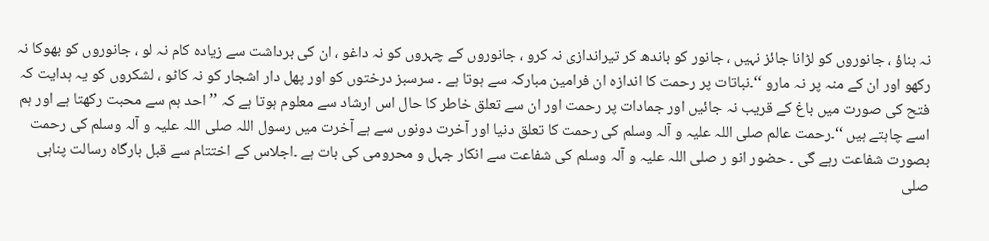نہ بناؤ ، جانوروں کو لڑانا جائز نہیں ، جانور کو باندھ کر تیراندازی نہ کرو ، جانوروں کے چہروں کو نہ داغو ، ان کی برداشت سے زیادہ کام نہ لو ، جانوروں کو بھوکا نہ رکھو اور ان کے منہ پر نہ مارو ‘‘۔نباتات پر رحمت کا اندازہ ان فرامین مبارکہ سے ہوتا ہے ۔ سرسبز درختوں کو اور پھل دار اشجار کو نہ کاٹو ، لشکروں کو یہ ہدایت کہ فتح کی صورت میں باغ کے قریب نہ جائیں اور جمادات پر رحمت اور ان سے تعلق خاطر کا حال اس ارشاد سے معلوم ہوتا ہے کہ ’’ احد ہم سے محبت رکھتا ہے اور ہم اسے چاہتے ہیں ‘‘۔رحمت عالم صلی اللہ علیہ و آلہ وسلم کی رحمت کا تعلق دنیا اور آخرت دونوں سے ہے آخرت میں رسول اللہ صلی اللہ علیہ و آلہ وسلم کی رحمت بصورت شفاعت رہے گی ۔ حضور انو ر صلی اللہ علیہ و آلہ وسلم کی شفاعت سے انکار جہل و محرومی کی بات ہے ۔اجلاس کے اختتام سے قبل بارگاہ رسالت پناہی صلی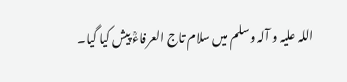اللہ علیہ و آلہ وسلم میں سلام تاج العرفاءؒ پیش کیا گیا۔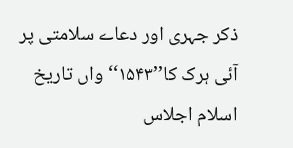ذکر جہری اور دعاے سلامتی پر آئی ہرک کا’’۱۵۴۳‘‘ واں تاریخ اسلام اجلاس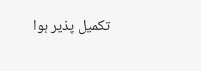تکمیل پذیر ہوا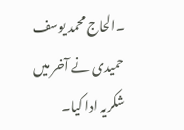۔الحاج محمد یوسف حمیدی نے آخر میں شکریہ ادا کیا۔